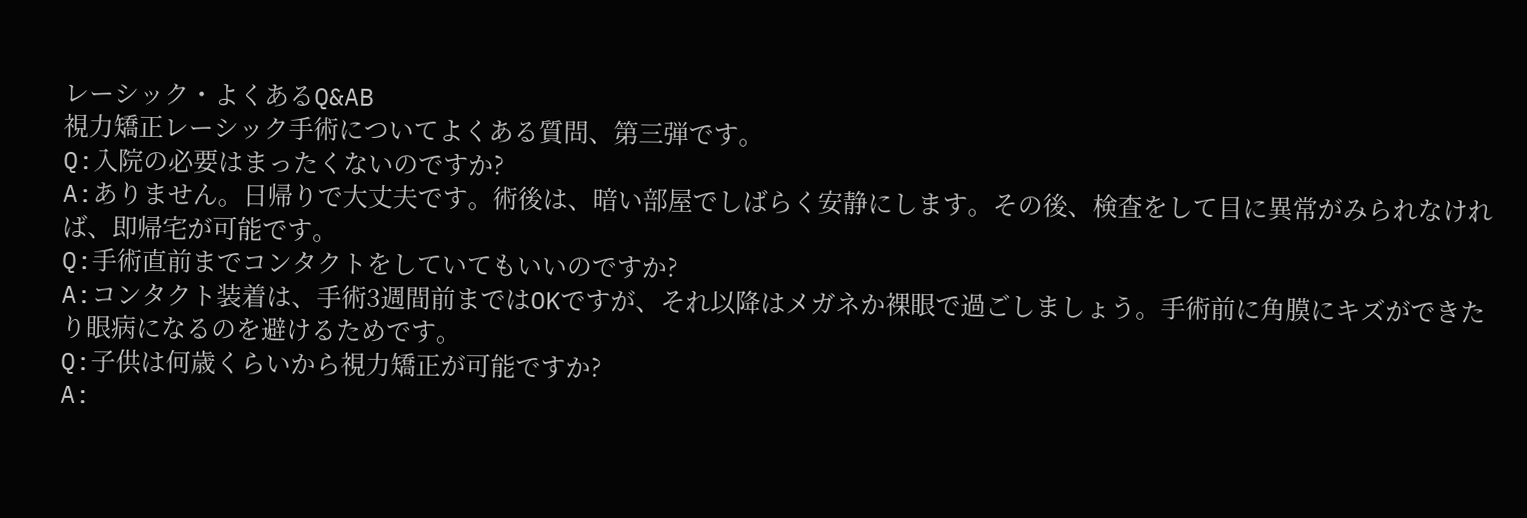レーシック・よくあるQ&AB
視力矯正レーシック手術についてよくある質問、第三弾です。
Q:入院の必要はまったくないのですか?
A:ありません。日帰りで大丈夫です。術後は、暗い部屋でしばらく安静にします。その後、検査をして目に異常がみられなければ、即帰宅が可能です。
Q:手術直前までコンタクトをしていてもいいのですか?
A:コンタクト装着は、手術3週間前まではOKですが、それ以降はメガネか裸眼で過ごしましょう。手術前に角膜にキズができたり眼病になるのを避けるためです。
Q:子供は何歳くらいから視力矯正が可能ですか?
A: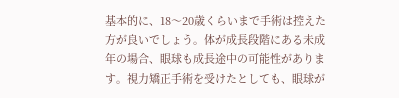基本的に、18〜20歳くらいまで手術は控えた方が良いでしょう。体が成長段階にある未成年の場合、眼球も成長途中の可能性があります。視力矯正手術を受けたとしても、眼球が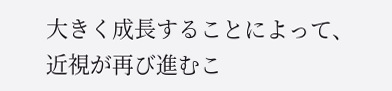大きく成長することによって、近視が再び進むこ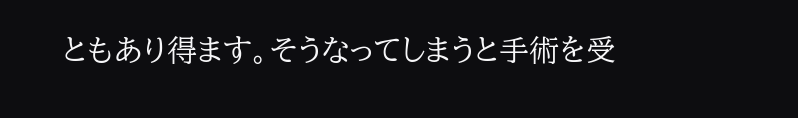ともあり得ます。そうなってしまうと手術を受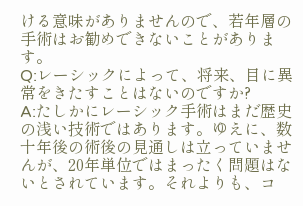ける意味がありませんので、若年層の手術はお勧めできないことがあります。
Q:レーシックによって、将来、目に異常をきたすことはないのですか?
A:たしかにレーシック手術はまだ歴史の浅い技術ではあります。ゆえに、数十年後の術後の見通しは立っていませんが、20年単位ではまったく問題はないとされています。それよりも、コ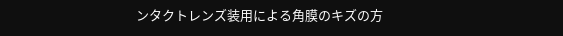ンタクトレンズ装用による角膜のキズの方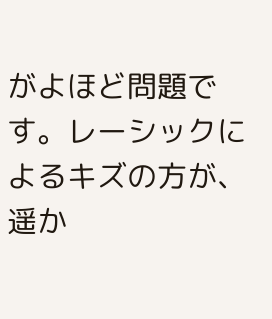がよほど問題です。レーシックによるキズの方が、遥か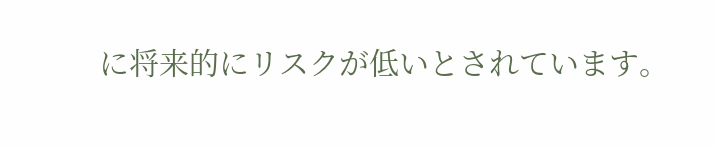に将来的にリスクが低いとされています。